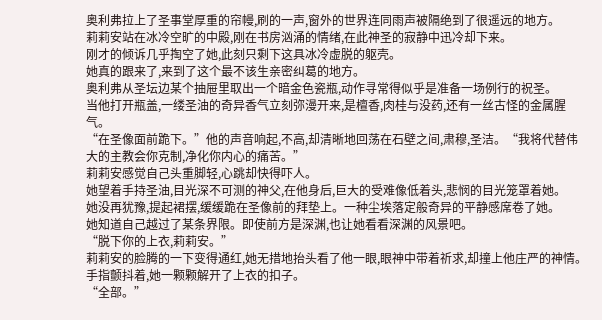奥利弗拉上了圣事堂厚重的帘幔,刷的一声,窗外的世界连同雨声被隔绝到了很遥远的地方。
莉莉安站在冰冷空旷的中殿,刚在书房汹涌的情绪,在此神圣的寂静中迅冷却下来。
刚才的倾诉几乎掏空了她,此刻只剩下这具冰冷虚脱的躯壳。
她真的跟来了,来到了这个最不该生亲密纠葛的地方。
奥利弗从圣坛边某个抽屉里取出一个暗金色瓷瓶,动作寻常得似乎是准备一场例行的祝圣。
当他打开瓶盖,一缕圣油的奇异香气立刻弥漫开来,是檀香,肉桂与没药,还有一丝古怪的金属腥气。
“在圣像面前跪下。”他的声音响起,不高,却清晰地回荡在石壁之间,肃穆,圣洁。“我将代替伟大的主教会你克制,净化你内心的痛苦。”
莉莉安感觉自己头重脚轻,心跳却快得吓人。
她望着手持圣油,目光深不可测的神父,在他身后,巨大的受难像低着头,悲悯的目光笼罩着她。
她没再犹豫,提起裙摆,缓缓跪在圣像前的拜垫上。一种尘埃落定般奇异的平静感席卷了她。
她知道自己越过了某条界限。即使前方是深渊,也让她看看深渊的风景吧。
“脱下你的上衣,莉莉安。”
莉莉安的脸腾的一下变得通红,她无措地抬头看了他一眼,眼神中带着祈求,却撞上他庄严的神情。
手指颤抖着,她一颗颗解开了上衣的扣子。
“全部。”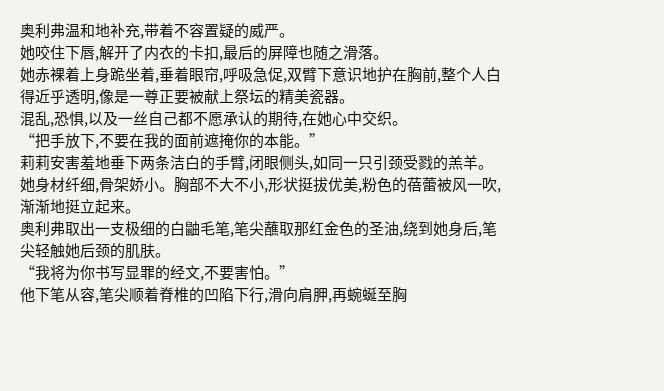奥利弗温和地补充,带着不容置疑的威严。
她咬住下唇,解开了内衣的卡扣,最后的屏障也随之滑落。
她赤裸着上身跪坐着,垂着眼帘,呼吸急促,双臂下意识地护在胸前,整个人白得近乎透明,像是一尊正要被献上祭坛的精美瓷器。
混乱,恐惧,以及一丝自己都不愿承认的期待,在她心中交织。
“把手放下,不要在我的面前遮掩你的本能。”
莉莉安害羞地垂下两条洁白的手臂,闭眼侧头,如同一只引颈受戮的羔羊。
她身材纤细,骨架娇小。胸部不大不小,形状挺拔优美,粉色的蓓蕾被风一吹,渐渐地挺立起来。
奥利弗取出一支极细的白鼬毛笔,笔尖蘸取那红金色的圣油,绕到她身后,笔尖轻触她后颈的肌肤。
“我将为你书写显罪的经文,不要害怕。”
他下笔从容,笔尖顺着脊椎的凹陷下行,滑向肩胛,再蜿蜒至胸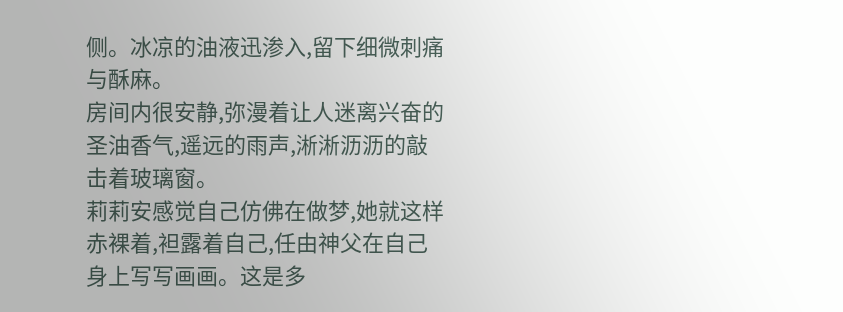侧。冰凉的油液迅渗入,留下细微刺痛与酥麻。
房间内很安静,弥漫着让人迷离兴奋的圣油香气,遥远的雨声,淅淅沥沥的敲击着玻璃窗。
莉莉安感觉自己仿佛在做梦,她就这样赤裸着,袒露着自己,任由神父在自己身上写写画画。这是多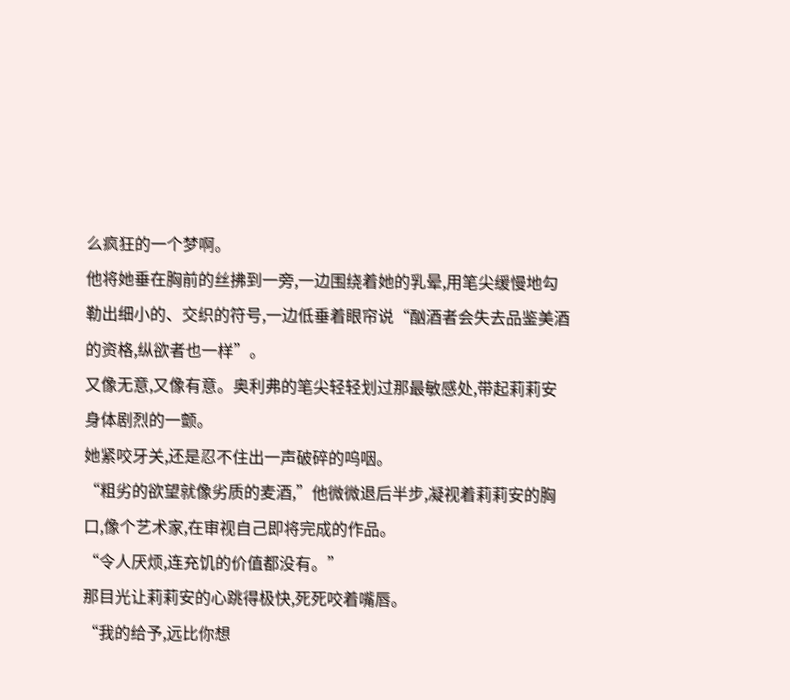么疯狂的一个梦啊。
他将她垂在胸前的丝拂到一旁,一边围绕着她的乳晕,用笔尖缓慢地勾勒出细小的、交织的符号,一边低垂着眼帘说“酗酒者会失去品鉴美酒的资格,纵欲者也一样”。
又像无意,又像有意。奥利弗的笔尖轻轻划过那最敏感处,带起莉莉安身体剧烈的一颤。
她紧咬牙关,还是忍不住出一声破碎的呜咽。
“粗劣的欲望就像劣质的麦酒,”他微微退后半步,凝视着莉莉安的胸口,像个艺术家,在审视自己即将完成的作品。
“令人厌烦,连充饥的价值都没有。”
那目光让莉莉安的心跳得极快,死死咬着嘴唇。
“我的给予,远比你想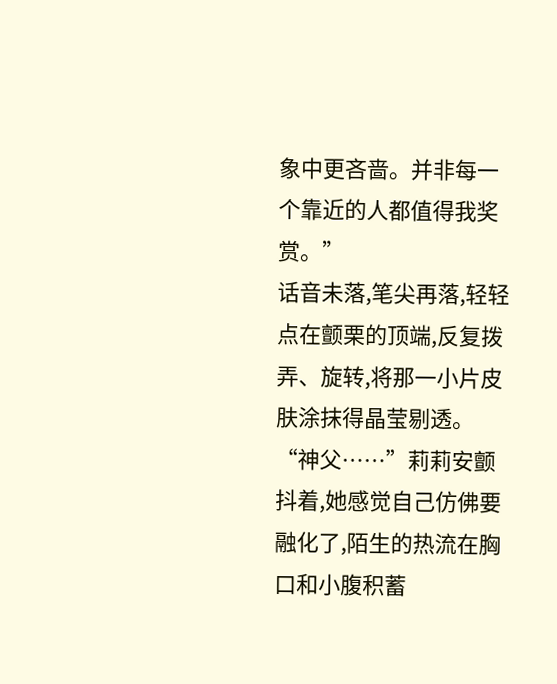象中更吝啬。并非每一个靠近的人都值得我奖赏。”
话音未落,笔尖再落,轻轻点在颤栗的顶端,反复拨弄、旋转,将那一小片皮肤涂抹得晶莹剔透。
“神父……”莉莉安颤抖着,她感觉自己仿佛要融化了,陌生的热流在胸口和小腹积蓄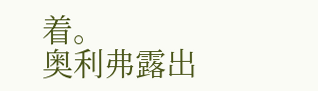着。
奥利弗露出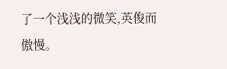了一个浅浅的微笑,英俊而傲慢。